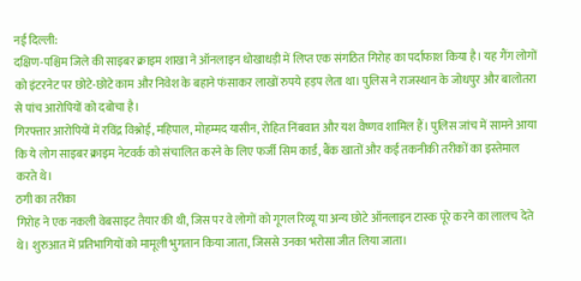नई दिल्ली:
दक्षिण-पश्चिम जिले की साइबर क्राइम शाखा ने ऑनलाइन धोखाधड़ी में लिप्त एक संगठित गिरोह का पर्दाफाश किया है। यह गैंग लोगों को इंटरनेट पर छोटे-छोटे काम और निवेश के बहाने फंसाकर लाखों रुपये हड़प लेता था। पुलिस ने राजस्थान के जोधपुर और बालोतरा से पांच आरोपियों को दबोचा है।
गिरफ्तार आरोपियों में रविंद्र विश्नोई, महिपाल, मोहम्मद यासीन, रोहित निंबवात और यश वैष्णव शामिल हैं। पुलिस जांच में सामने आया कि ये लोग साइबर क्राइम नेटवर्क को संचालित करने के लिए फर्जी सिम कार्ड, बैंक खातों और कई तकनीकी तरीकों का इस्तेमाल करते थे।
ठगी का तरीका
गिरोह ने एक नकली वेबसाइट तैयार की थी, जिस पर वे लोगों को गूगल रिव्यू या अन्य छोटे ऑनलाइन टास्क पूरे करने का लालच देते थे। शुरुआत में प्रतिभागियों को मामूली भुगतान किया जाता, जिससे उनका भरोसा जीत लिया जाता।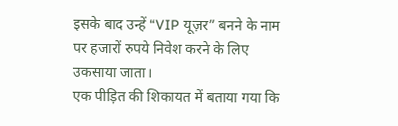इसके बाद उन्हें “VIP यूज़र” बनने के नाम पर हजारों रुपये निवेश करने के लिए उकसाया जाता।
एक पीड़ित की शिकायत में बताया गया कि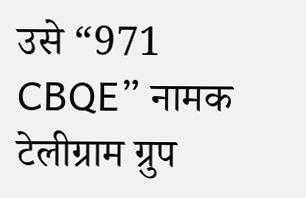उसे “971 CBQE” नामक टेलीग्राम ग्रुप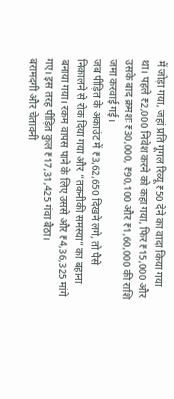में जोड़ा गया, जहां प्रति गूगल रिव्यू ₹50 देने का वादा किया गया था। पहले ₹2,000 निवेश करने को कहा गया, फिर ₹15,000 और उसके बाद क्रमशः ₹30,000, ₹90,100 और ₹1,60,000 की राशि जमा करवाई गई।
जब पीड़ित के अकाउंट में ₹3,62,650 दिखने लगे, तो पैसे निकालने से रोक दिया गया और “तकनीकी समस्या” का बहाना बनाया गया। रकम वापस पाने के लिए उससे और ₹4,36,325 मांगे गए। इस तरह पीड़ित कुल ₹17,31,425 गंवा बैठा।
बरामदगी और चेतावनी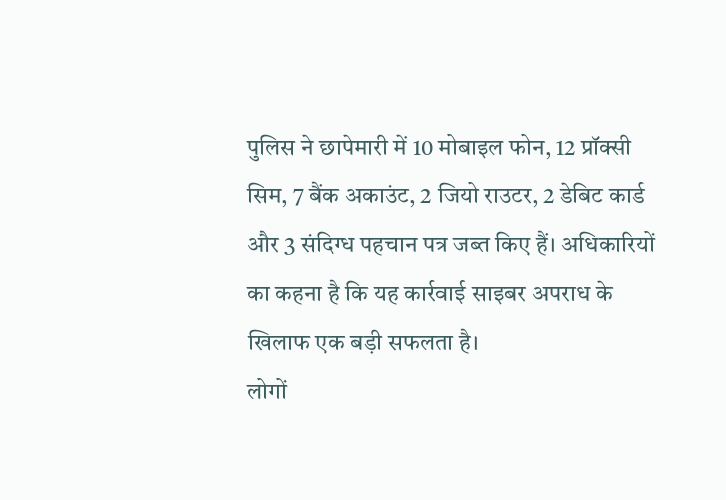पुलिस ने छापेमारी में 10 मोबाइल फोन, 12 प्रॉक्सी सिम, 7 बैंक अकाउंट, 2 जियो राउटर, 2 डेबिट कार्ड और 3 संदिग्ध पहचान पत्र जब्त किए हैं। अधिकारियों का कहना है कि यह कार्रवाई साइबर अपराध के खिलाफ एक बड़ी सफलता है।
लोगों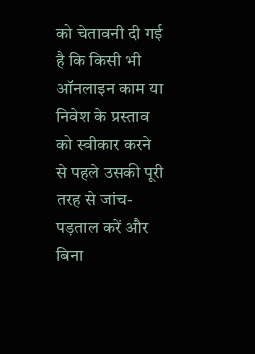को चेतावनी दी गई है कि किसी भी ऑनलाइन काम या निवेश के प्रस्ताव को स्वीकार करने से पहले उसकी पूरी तरह से जांच-पड़ताल करें और बिना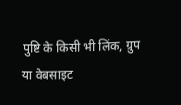पुष्टि के किसी भी लिंक, ग्रुप या वेबसाइट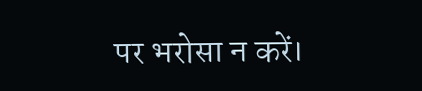पर भरोसा न करें।